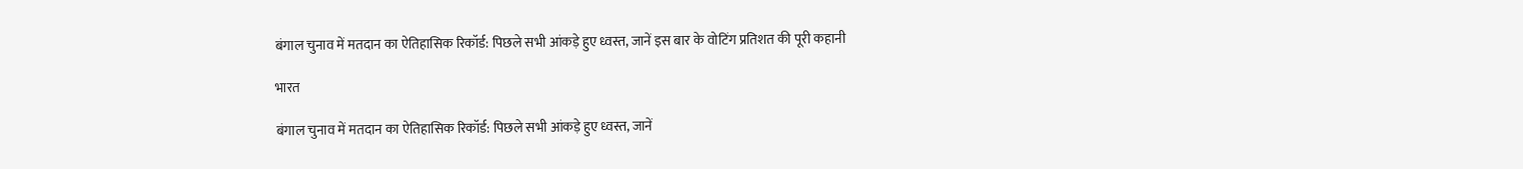बंगाल चुनाव में मतदान का ऐतिहासिक रिकॉर्ड: पिछले सभी आंकड़े हुए ध्वस्त, जानें इस बार के वोटिंग प्रतिशत की पूरी कहानी

भारत

बंगाल चुनाव में मतदान का ऐतिहासिक रिकॉर्ड: पिछले सभी आंकड़े हुए ध्वस्त, जानें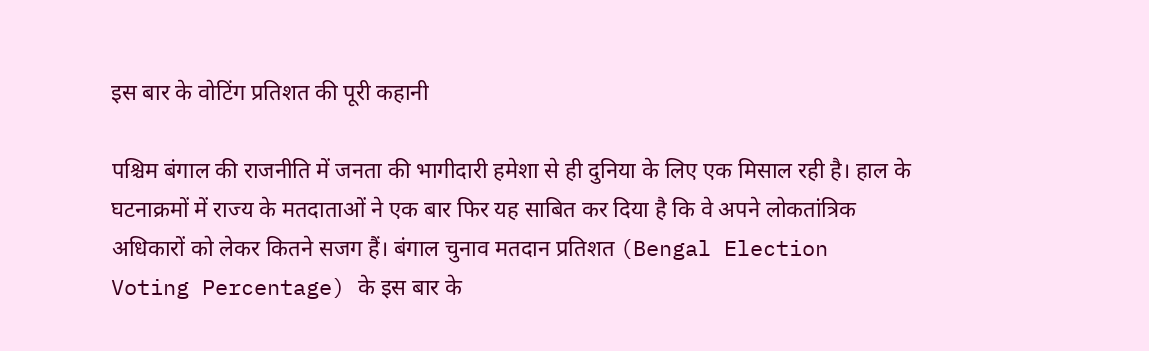इस बार के वोटिंग प्रतिशत की पूरी कहानी

पश्चिम बंगाल की राजनीति में जनता की भागीदारी हमेशा से ही दुनिया के लिए एक मिसाल रही है। हाल के घटनाक्रमों में राज्य के मतदाताओं ने एक बार फिर यह साबित कर दिया है कि वे अपने लोकतांत्रिक अधिकारों को लेकर कितने सजग हैं। बंगाल चुनाव मतदान प्रतिशत (Bengal Election Voting Percentage) के इस बार के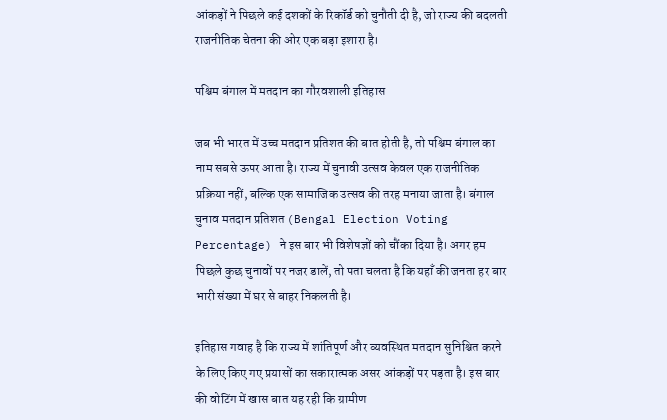आंकड़ों ने पिछले कई दशकों के रिकॉर्ड को चुनौती दी है, जो राज्य की बदलती राजनीतिक चेतना की ओर एक बड़ा इशारा है।

पश्चिम बंगाल में मतदान का गौरवशाली इतिहास

जब भी भारत में उच्च मतदान प्रतिशत की बात होती है, तो पश्चिम बंगाल का नाम सबसे ऊपर आता है। राज्य में चुनावी उत्सव केवल एक राजनीतिक प्रक्रिया नहीं, बल्कि एक सामाजिक उत्सव की तरह मनाया जाता है। बंगाल चुनाव मतदान प्रतिशत (Bengal Election Voting Percentage) ने इस बार भी विशेषज्ञों को चौंका दिया है। अगर हम पिछले कुछ चुनावों पर नजर डालें, तो पता चलता है कि यहाँ की जनता हर बार भारी संख्या में घर से बाहर निकलती है।

इतिहास गवाह है कि राज्य में शांतिपूर्ण और व्यवस्थित मतदान सुनिश्चित करने के लिए किए गए प्रयासों का सकारात्मक असर आंकड़ों पर पड़ता है। इस बार की वोटिंग में खास बात यह रही कि ग्रामीण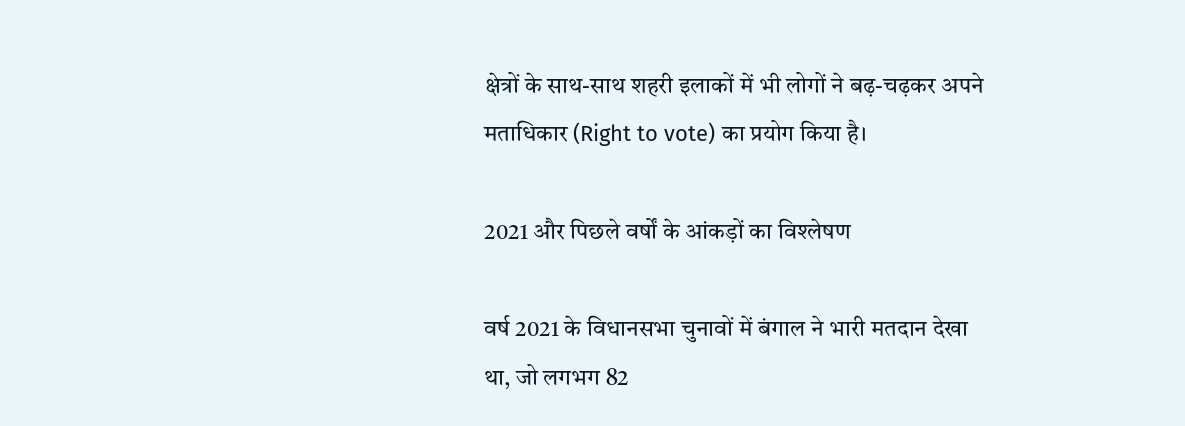क्षेत्रों के साथ-साथ शहरी इलाकों में भी लोगों ने बढ़-चढ़कर अपने मताधिकार (Right to vote) का प्रयोग किया है।

2021 और पिछले वर्षों के आंकड़ों का विश्लेषण

वर्ष 2021 के विधानसभा चुनावों में बंगाल ने भारी मतदान देखा था, जो लगभग 82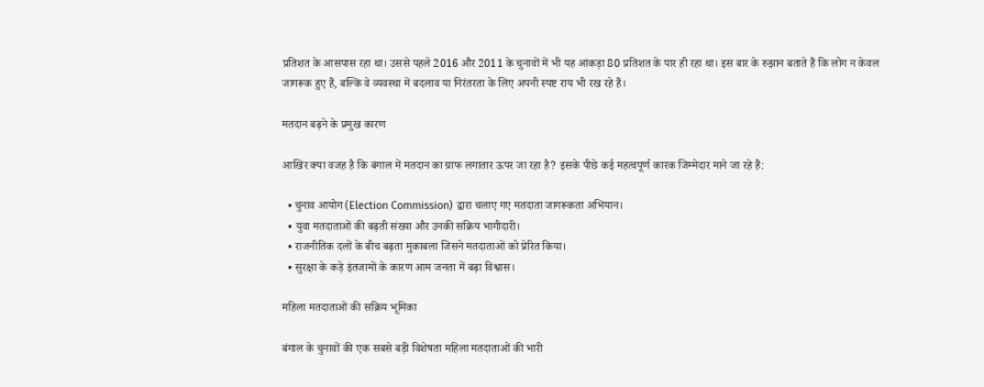प्रतिशत के आसपास रहा था। उससे पहले 2016 और 2011 के चुनावों में भी यह आंकड़ा 80 प्रतिशत के पार ही रहा था। इस बार के रुझान बताते हैं कि लोग न केवल जागरूक हुए हैं, बल्कि वे व्यवस्था में बदलाव या निरंतरता के लिए अपनी स्पष्ट राय भी रख रहे हैं।

मतदान बढ़ने के प्रमुख कारण

आखिर क्या वजह है कि बंगाल में मतदान का ग्राफ लगातार ऊपर जा रहा है? इसके पीछे कई महत्वपूर्ण कारक जिम्मेदार माने जा रहे हैं:

  • चुनाव आयोग (Election Commission) द्वारा चलाए गए मतदाता जागरूकता अभियान।
  • युवा मतदाताओं की बढ़ती संख्या और उनकी सक्रिय भागीदारी।
  • राजनीतिक दलों के बीच बढ़ता मुकाबला जिसने मतदाताओं को प्रेरित किया।
  • सुरक्षा के कड़े इंतजामों के कारण आम जनता में बढ़ा विश्वास।

महिला मतदाताओं की सक्रिय भूमिका

बंगाल के चुनावों की एक सबसे बड़ी विशेषता महिला मतदाताओं की भारी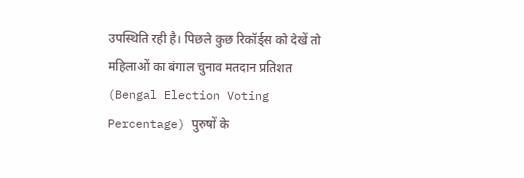उपस्थिति रही है। पिछले कुछ रिकॉर्ड्स को देखें तो महिलाओं का बंगाल चुनाव मतदान प्रतिशत (Bengal Election Voting Percentage) पुरुषों के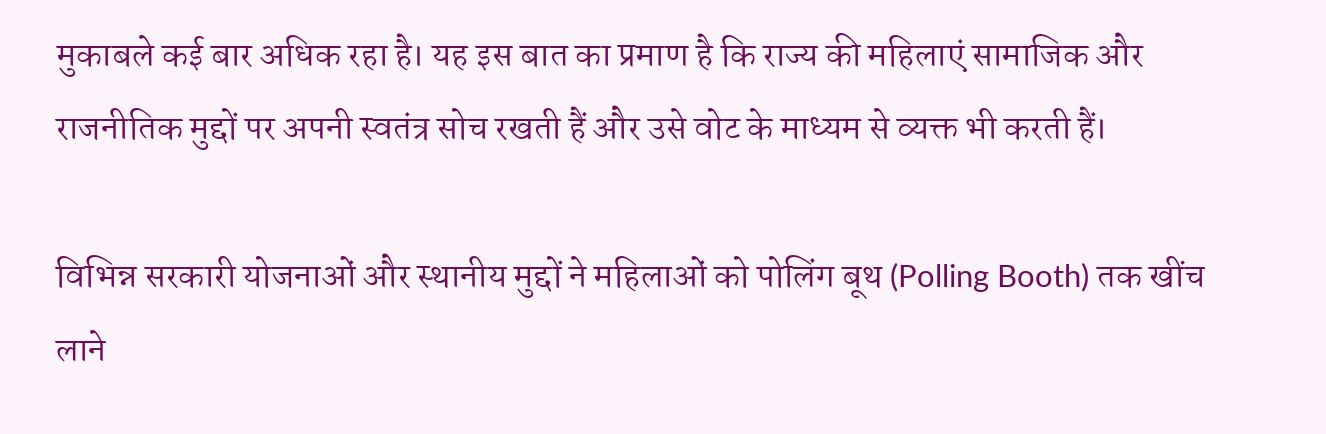मुकाबले कई बार अधिक रहा है। यह इस बात का प्रमाण है कि राज्य की महिलाएं सामाजिक और राजनीतिक मुद्दों पर अपनी स्वतंत्र सोच रखती हैं और उसे वोट के माध्यम से व्यक्त भी करती हैं।

विभिन्न सरकारी योजनाओं और स्थानीय मुद्दों ने महिलाओं को पोलिंग बूथ (Polling Booth) तक खींच लाने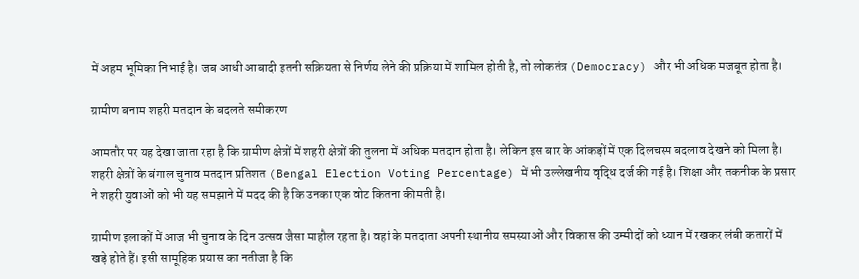में अहम भूमिका निभाई है। जब आधी आबादी इतनी सक्रियता से निर्णय लेने की प्रक्रिया में शामिल होती है, तो लोकतंत्र (Democracy) और भी अधिक मजबूत होता है।

ग्रामीण बनाम शहरी मतदान के बदलते समीकरण

आमतौर पर यह देखा जाता रहा है कि ग्रामीण क्षेत्रों में शहरी क्षेत्रों की तुलना में अधिक मतदान होता है। लेकिन इस बार के आंकड़ों में एक दिलचस्प बदलाव देखने को मिला है। शहरी क्षेत्रों के बंगाल चुनाव मतदान प्रतिशत (Bengal Election Voting Percentage) में भी उल्लेखनीय वृद्धि दर्ज की गई है। शिक्षा और तकनीक के प्रसार ने शहरी युवाओं को भी यह समझाने में मदद की है कि उनका एक वोट कितना कीमती है।

ग्रामीण इलाकों में आज भी चुनाव के दिन उत्सव जैसा माहौल रहता है। वहां के मतदाता अपनी स्थानीय समस्याओं और विकास की उम्मीदों को ध्यान में रखकर लंबी कतारों में खड़े होते हैं। इसी सामूहिक प्रयास का नतीजा है कि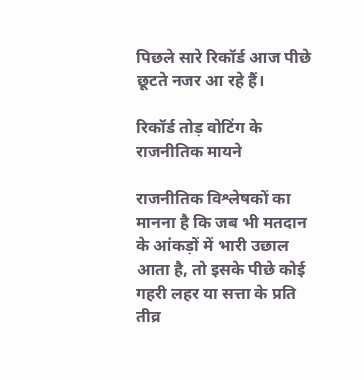पिछले सारे रिकॉर्ड आज पीछे छूटते नजर आ रहे हैं।

रिकॉर्ड तोड़ वोटिंग के राजनीतिक मायने

राजनीतिक विश्लेषकों का मानना है कि जब भी मतदान के आंकड़ों में भारी उछाल आता है, तो इसके पीछे कोई गहरी लहर या सत्ता के प्रति तीव्र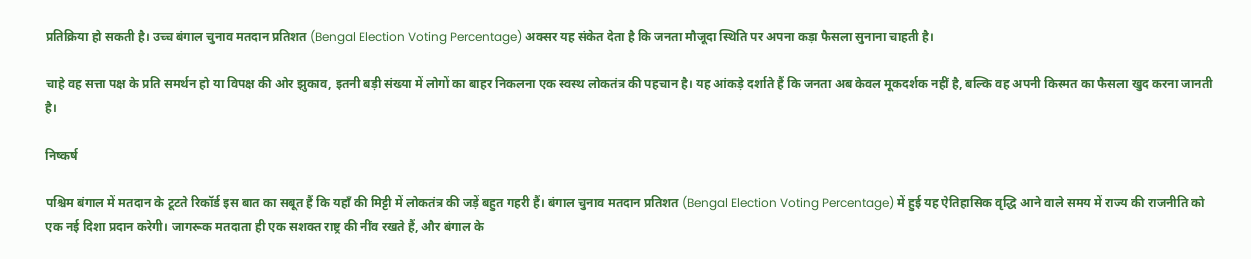प्रतिक्रिया हो सकती है। उच्च बंगाल चुनाव मतदान प्रतिशत (Bengal Election Voting Percentage) अक्सर यह संकेत देता है कि जनता मौजूदा स्थिति पर अपना कड़ा फैसला सुनाना चाहती है।

चाहे वह सत्ता पक्ष के प्रति समर्थन हो या विपक्ष की ओर झुकाव, इतनी बड़ी संख्या में लोगों का बाहर निकलना एक स्वस्थ लोकतंत्र की पहचान है। यह आंकड़े दर्शाते हैं कि जनता अब केवल मूकदर्शक नहीं है, बल्कि वह अपनी किस्मत का फैसला खुद करना जानती है।

निष्कर्ष

पश्चिम बंगाल में मतदान के टूटते रिकॉर्ड इस बात का सबूत हैं कि यहाँ की मिट्टी में लोकतंत्र की जड़ें बहुत गहरी हैं। बंगाल चुनाव मतदान प्रतिशत (Bengal Election Voting Percentage) में हुई यह ऐतिहासिक वृद्धि आने वाले समय में राज्य की राजनीति को एक नई दिशा प्रदान करेगी। जागरूक मतदाता ही एक सशक्त राष्ट्र की नींव रखते हैं, और बंगाल के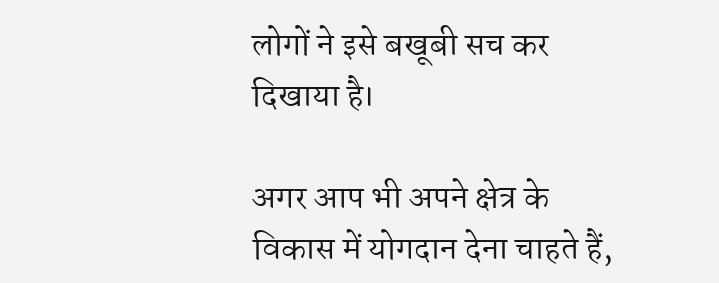लोगों ने इसे बखूबी सच कर दिखाया है।

अगर आप भी अपने क्षेत्र के विकास में योगदान देना चाहते हैं,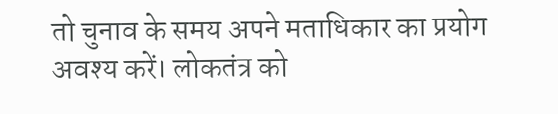तो चुनाव के समय अपने मताधिकार का प्रयोग अवश्य करें। लोकतंत्र को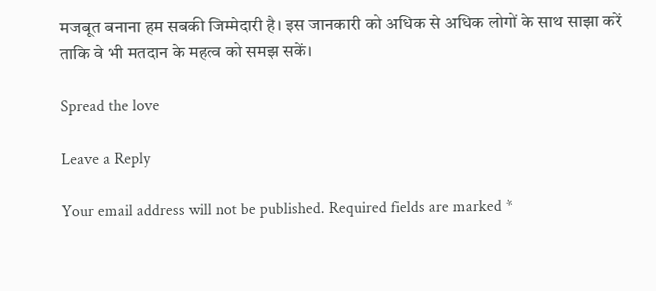मजबूत बनाना हम सबकी जिम्मेदारी है। इस जानकारी को अधिक से अधिक लोगों के साथ साझा करें ताकि वे भी मतदान के महत्व को समझ सकें।

Spread the love

Leave a Reply

Your email address will not be published. Required fields are marked *